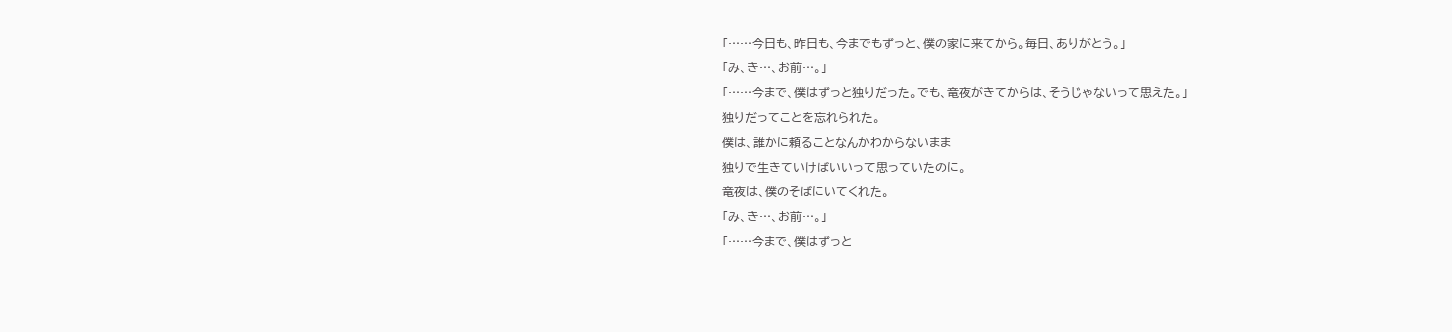「……今日も、昨日も、今までもずっと、僕の家に来てから。毎日、ありがとう。」
「み、き…、お前…。」
「……今まで、僕はずっと独りだった。でも、竜夜がきてからは、そうじゃないって思えた。」
独りだってことを忘れられた。
僕は、誰かに頼ることなんかわからないまま
独りで生きていけばいいって思っていたのに。
竜夜は、僕のそばにいてくれた。
「み、き…、お前…。」
「……今まで、僕はずっと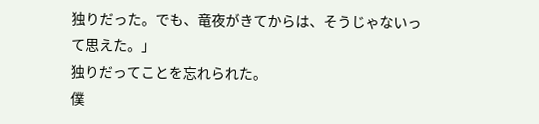独りだった。でも、竜夜がきてからは、そうじゃないって思えた。」
独りだってことを忘れられた。
僕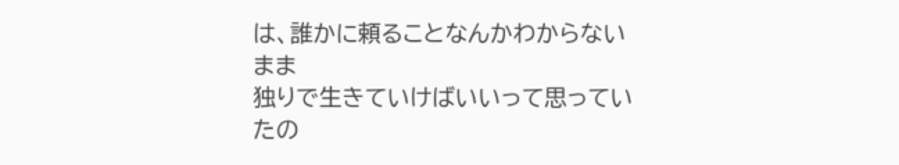は、誰かに頼ることなんかわからないまま
独りで生きていけばいいって思っていたの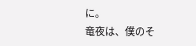に。
竜夜は、僕のそ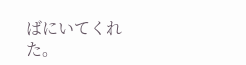ばにいてくれた。